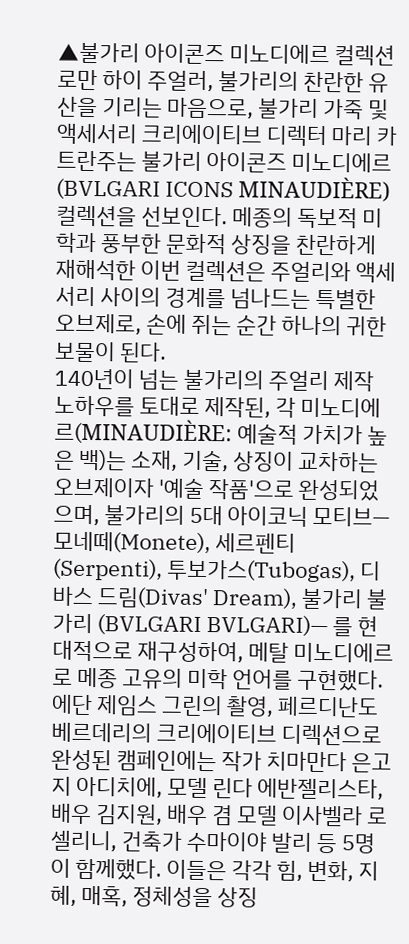▲불가리 아이콘즈 미노디에르 컬렉션
로만 하이 주얼러, 불가리의 찬란한 유산을 기리는 마음으로, 불가리 가죽 및 액세서리 크리에이티브 디렉터 마리 카트란주는 불가리 아이콘즈 미노디에르 (BVLGARI ICONS MINAUDIÈRE) 컬렉션을 선보인다. 메종의 독보적 미학과 풍부한 문화적 상징을 찬란하게 재해석한 이번 컬렉션은 주얼리와 액세서리 사이의 경계를 넘나드는 특별한 오브제로, 손에 쥐는 순간 하나의 귀한 보물이 된다.
140년이 넘는 불가리의 주얼리 제작 노하우를 토대로 제작된, 각 미노디에르(MINAUDIÈRE: 예술적 가치가 높은 백)는 소재, 기술, 상징이 교차하는 오브제이자 '예술 작품'으로 완성되었으며, 불가리의 5대 아이코닉 모티브— 모네떼(Monete), 세르펜티(Serpenti), 투보가스(Tubogas), 디바스 드림(Divas' Dream), 불가리 불가리 (BVLGARI BVLGARI)— 를 현대적으로 재구성하여, 메탈 미노디에르로 메종 고유의 미학 언어를 구현했다.
에단 제임스 그린의 촬영, 페르디난도 베르데리의 크리에이티브 디렉션으로 완성된 캠페인에는 작가 치마만다 은고지 아디치에, 모델 린다 에반젤리스타, 배우 김지원, 배우 겸 모델 이사벨라 로셀리니, 건축가 수마이야 발리 등 5명이 함께했다. 이들은 각각 힘, 변화, 지혜, 매혹, 정체성을 상징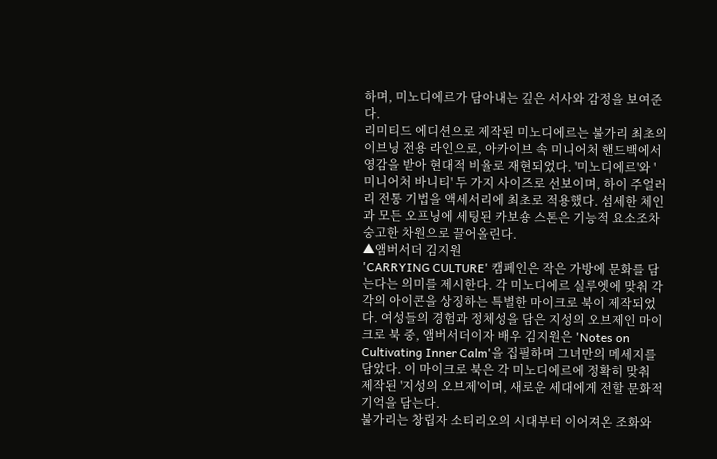하며, 미노디에르가 담아내는 깊은 서사와 감정을 보여준다.
리미티드 에디션으로 제작된 미노디에르는 불가리 최초의 이브닝 전용 라인으로, 아카이브 속 미니어처 핸드백에서 영감을 받아 현대적 비율로 재현되었다. '미노디에르'와 '미니어처 바니티' 두 가지 사이즈로 선보이며, 하이 주얼러리 전통 기법을 액세서리에 최초로 적용했다. 섬세한 체인과 모든 오프닝에 세팅된 카보숑 스톤은 기능적 요소조차 숭고한 차원으로 끌어올린다.
▲앰버서더 김지원
'CARRYING CULTURE' 캠페인은 작은 가방에 문화를 담는다는 의미를 제시한다. 각 미노디에르 실루엣에 맞춰 각각의 아이콘을 상징하는 특별한 마이크로 북이 제작되었다. 여성들의 경험과 정체성을 담은 지성의 오브제인 마이크로 북 중, 앰버서더이자 배우 김지원은 'Notes on Cultivating Inner Calm'을 집필하며 그녀만의 메세지를 담았다. 이 마이크로 북은 각 미노디에르에 정확히 맞춰 제작된 '지성의 오브제'이며, 새로운 세대에게 전할 문화적 기억을 담는다.
불가리는 창립자 소티리오의 시대부터 이어져온 조화와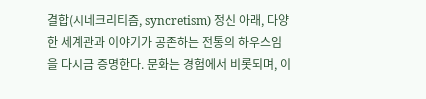결합(시네크리티즘, syncretism) 정신 아래, 다양한 세계관과 이야기가 공존하는 전통의 하우스임을 다시금 증명한다. 문화는 경험에서 비롯되며, 이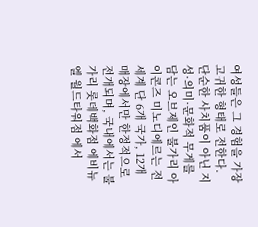여성들은 그 경험을 가장 고귀한 형태로 전한다.
단순한 사치품이 아닌 지성·의미·문화적 무게를 담는 오브제인 불가리 아이콘즈 미노디에르는 전세계 단 6개 국가, 12개 매장에서만 한정적으로 전개되며, 국내에서는 불가리 롯데백화점 에비뉴엘 월드타워점 에서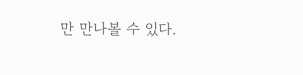만 만나볼 수 있다.